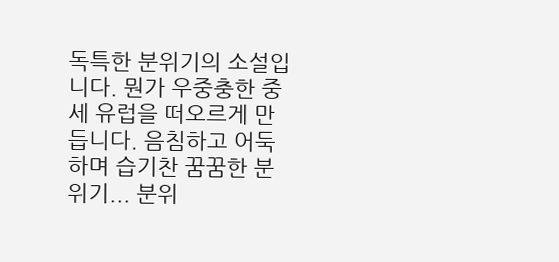독특한 분위기의 소설입니다. 뭔가 우중충한 중세 유럽을 떠오르게 만듭니다. 음침하고 어둑하며 습기찬 꿈꿈한 분위기... 분위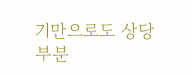기만으로도 상당 부분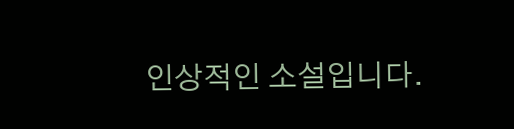인상적인 소설입니다.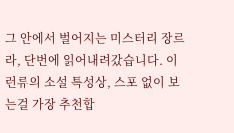그 안에서 벌어지는 미스터리 장르라, 단번에 읽어내려갔습니다. 이런류의 소설 특성상, 스포 없이 보는걸 가장 추천합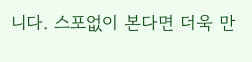니다. 스포없이 본다면 더욱 만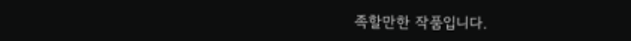족할만한 작품입니다.